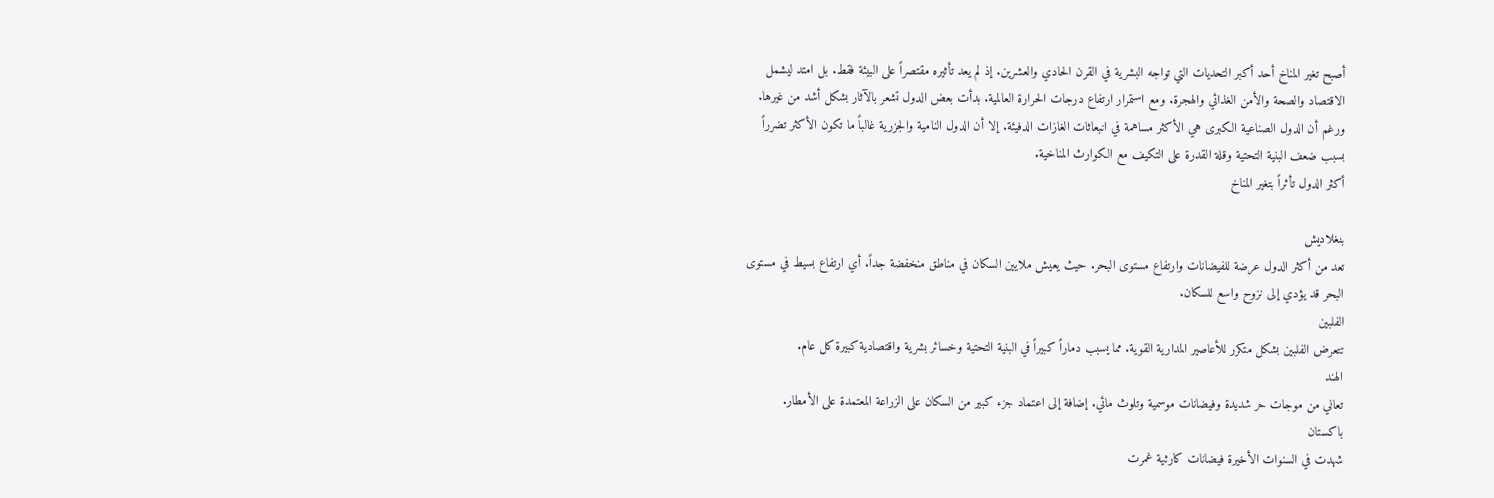أصبح تغير المناخ أحد أكبر التحديات التي تواجه البشرية في القرن الحادي والعشرين. إذ لم يعد تأثيره مقتصراً على البيئة فقط. بل امتد ليشمل الاقتصاد والصحة والأمن الغذائي والهجرة. ومع استمرار ارتفاع درجات الحرارة العالمية. بدأت بعض الدول تشعر بالآثار بشكل أشد من غيرها.
ورغم أن الدول الصناعية الكبرى هي الأكثر مساهمة في انبعاثات الغازات الدفيئة. إلا أن الدول النامية والجزرية غالباً ما تكون الأكثر تضرراً بسبب ضعف البنية التحتية وقلة القدرة على التكيف مع الكوارث المناخية.
أكثر الدول تأثراً بتغير المناخ

بنغلاديش
تعد من أكثر الدول عرضة للفيضانات وارتفاع مستوى البحر. حيث يعيش ملايين السكان في مناطق منخفضة جداً. أي ارتفاع بسيط في مستوى البحر قد يؤدي إلى نزوح واسع للسكان.
الفلبين
تتعرض الفلبين بشكل متكرر للأعاصير المدارية القوية. مما يسبب دماراً كبيراً في البنية التحتية وخسائر بشرية واقتصادية كبيرة كل عام.
الهند
تعاني من موجات حر شديدة وفيضانات موسمية وتلوث مائي. إضافة إلى اعتماد جزء كبير من السكان على الزراعة المعتمدة على الأمطار.
باكستان
شهدت في السنوات الأخيرة فيضانات كارثية غمرت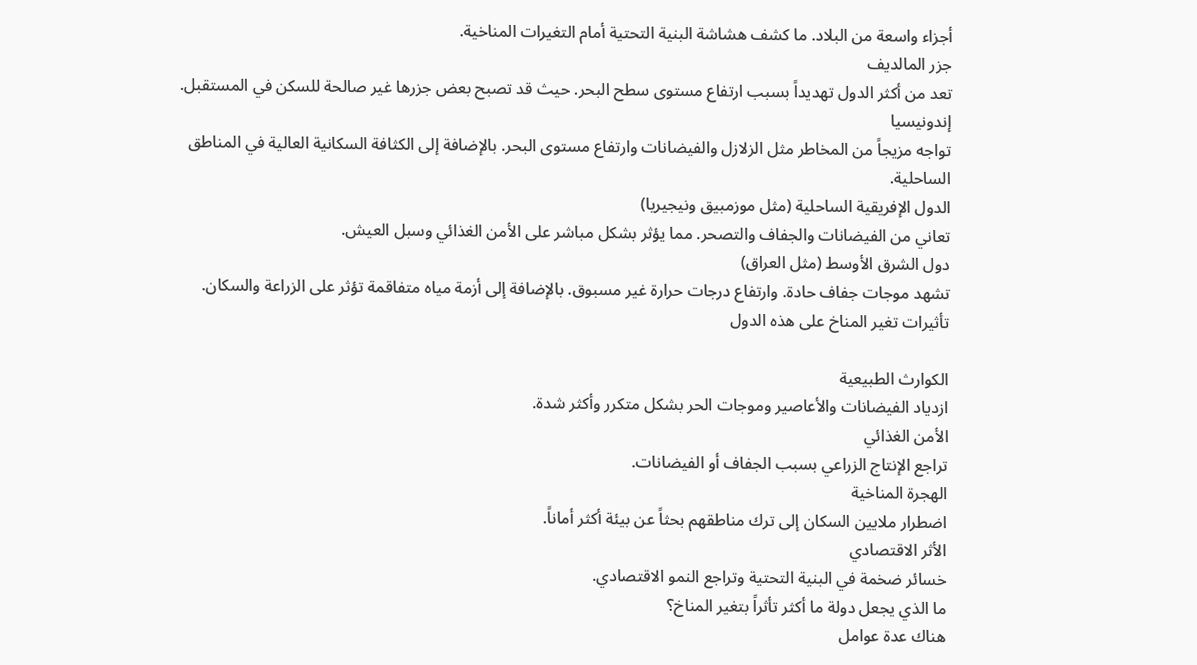أجزاء واسعة من البلاد. ما كشف هشاشة البنية التحتية أمام التغيرات المناخية.
جزر المالديف
تعد من أكثر الدول تهديداً بسبب ارتفاع مستوى سطح البحر. حيث قد تصبح بعض جزرها غير صالحة للسكن في المستقبل.
إندونيسيا
تواجه مزيجاً من المخاطر مثل الزلازل والفيضانات وارتفاع مستوى البحر. بالإضافة إلى الكثافة السكانية العالية في المناطق الساحلية.
الدول الإفريقية الساحلية (مثل موزمبيق ونيجيريا)
تعاني من الفيضانات والجفاف والتصحر. مما يؤثر بشكل مباشر على الأمن الغذائي وسبل العيش.
دول الشرق الأوسط (مثل العراق)
تشهد موجات جفاف حادة. وارتفاع درجات حرارة غير مسبوق. بالإضافة إلى أزمة مياه متفاقمة تؤثر على الزراعة والسكان.
تأثيرات تغير المناخ على هذه الدول

الكوارث الطبيعية
ازدياد الفيضانات والأعاصير وموجات الحر بشكل متكرر وأكثر شدة.
الأمن الغذائي
تراجع الإنتاج الزراعي بسبب الجفاف أو الفيضانات.
الهجرة المناخية
اضطرار ملايين السكان إلى ترك مناطقهم بحثاً عن بيئة أكثر أماناً.
الأثر الاقتصادي
خسائر ضخمة في البنية التحتية وتراجع النمو الاقتصادي.
ما الذي يجعل دولة ما أكثر تأثراً بتغير المناخ؟
هناك عدة عوامل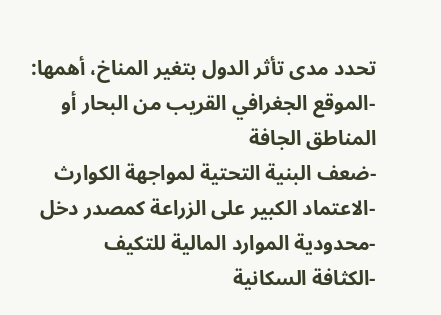تحدد مدى تأثر الدول بتغير المناخ، أهمها:
-الموقع الجغرافي القريب من البحار أو المناطق الجافة
-ضعف البنية التحتية لمواجهة الكوارث
-الاعتماد الكبير على الزراعة كمصدر دخل
-محدودية الموارد المالية للتكيف
-الكثافة السكانية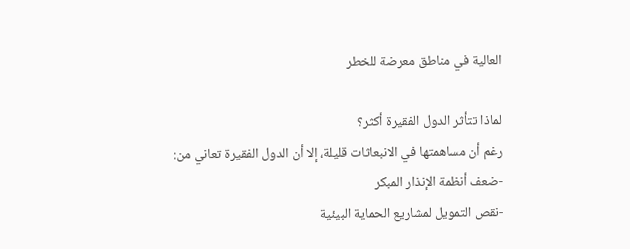العالية في مناطق معرضة للخطر

لماذا تتأثر الدول الفقيرة أكثر؟
رغم أن مساهمتها في الانبعاثات قليلة، إلا أن الدول الفقيرة تعاني من:
-ضعف أنظمة الإنذار المبكر
-نقص التمويل لمشاريع الحماية البيئية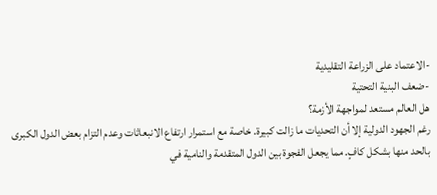-الاعتماد على الزراعة التقليدية
-ضعف البنية التحتية
هل العالم مستعد لمواجهة الأزمة؟
رغم الجهود الدولية إلا أن التحديات ما زالت كبيرة. خاصة مع استمرار ارتفاع الانبعاثات وعدم التزام بعض الدول الكبرى بالحد منها بشكل كافٍ. مما يجعل الفجوة بين الدول المتقدمة والنامية في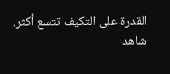القدرة على التكيف تتسع أكثر.
شاهد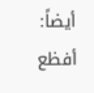أيضاً:
أفظع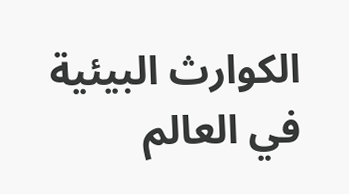الكوارث البيئية في العالم